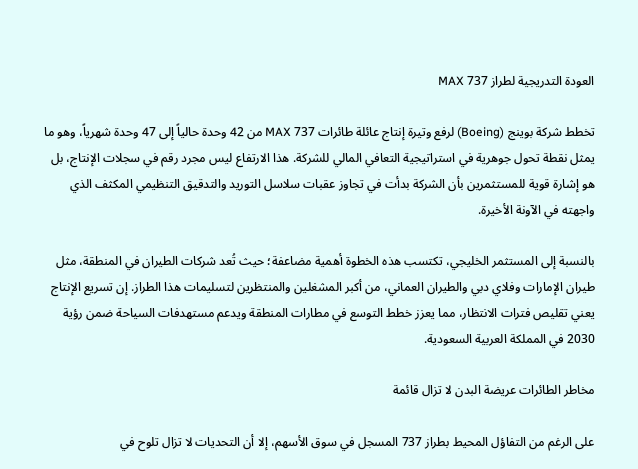العودة التدريجية لطراز 737 MAX

تخطط شركة بوينج (Boeing) لرفع وتيرة إنتاج عائلة طائرات 737 MAX من 42 وحدة حالياً إلى 47 وحدة شهرياً، وهو ما يمثل نقطة تحول جوهرية في استراتيجية التعافي المالي للشركة. هذا الارتفاع ليس مجرد رقم في سجلات الإنتاج، بل هو إشارة قوية للمستثمرين بأن الشركة بدأت في تجاوز عقبات سلاسل التوريد والتدقيق التنظيمي المكثف الذي واجهته في الآونة الأخيرة.

بالنسبة إلى المستثمر الخليجي، تكتسب هذه الخطوة أهمية مضاعفة؛ حيث تُعد شركات الطيران في المنطقة، مثل طيران الإمارات وفلاي دبي والطيران العماني، من أكبر المشغلين والمنتظرين لتسليمات هذا الطراز. إن تسريع الإنتاج يعني تقليص فترات الانتظار، مما يعزز خطط التوسع في مطارات المنطقة ويدعم مستهدفات السياحة ضمن رؤية 2030 في المملكة العربية السعودية.

مخاطر الطائرات عريضة البدن لا تزال قائمة

على الرغم من التفاؤل المحيط بطراز 737 المسجل في سوق الأسهم، إلا أن التحديات لا تزال تلوح في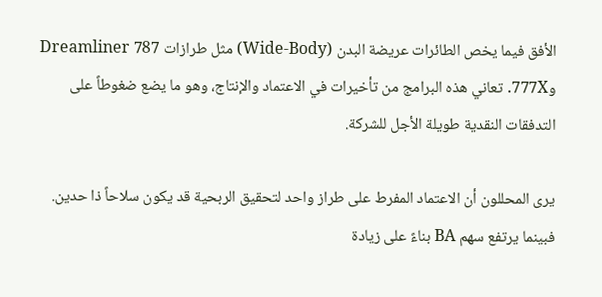الأفق فيما يخص الطائرات عريضة البدن (Wide-Body) مثل طرازات 787 Dreamliner و777X. تعاني هذه البرامج من تأخيرات في الاعتماد والإنتاج، وهو ما يضع ضغوطاً على التدفقات النقدية طويلة الأجل للشركة.

يرى المحللون أن الاعتماد المفرط على طراز واحد لتحقيق الربحية قد يكون سلاحاً ذا حدين. فبينما يرتفع سهم BA بناءً على زيادة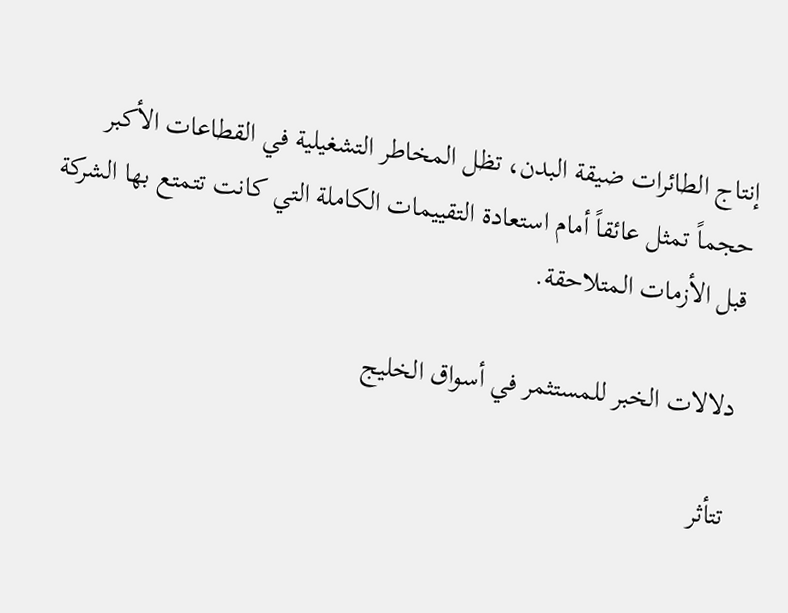إنتاج الطائرات ضيقة البدن، تظل المخاطر التشغيلية في القطاعات الأكبر حجماً تمثل عائقاً أمام استعادة التقييمات الكاملة التي كانت تتمتع بها الشركة قبل الأزمات المتلاحقة.

دلالات الخبر للمستثمر في أسواق الخليج

تتأثر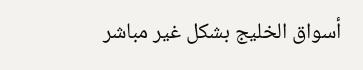أسواق الخليج بشكل غير مباشر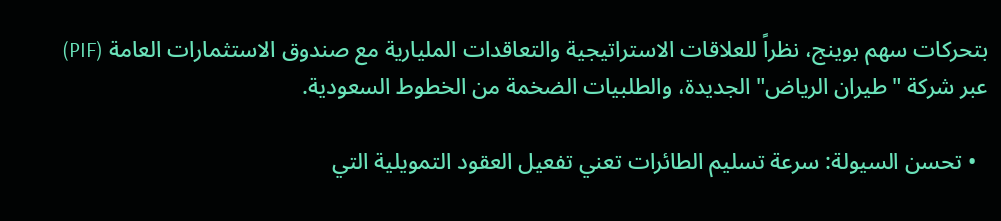بتحركات سهم بوينج، نظراً للعلاقات الاستراتيجية والتعاقدات المليارية مع صندوق الاستثمارات العامة (PIF) عبر شركة "طيران الرياض" الجديدة، والطلبيات الضخمة من الخطوط السعودية.

  • تحسن السيولة: سرعة تسليم الطائرات تعني تفعيل العقود التمويلية التي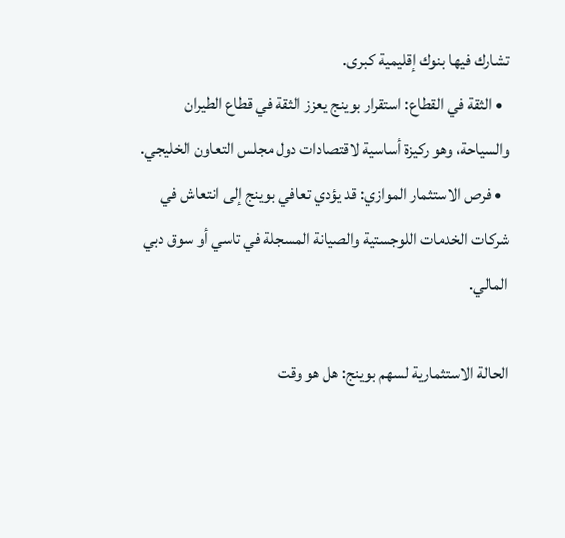تشارك فيها بنوك إقليمية كبرى.
  • الثقة في القطاع: استقرار بوينج يعزز الثقة في قطاع الطيران والسياحة، وهو ركيزة أساسية لاقتصادات دول مجلس التعاون الخليجي.
  • فرص الاستثمار الموازي: قد يؤدي تعافي بوينج إلى انتعاش في شركات الخدمات اللوجستية والصيانة المسجلة في تاسي أو سوق دبي المالي.

الحالة الاستثمارية لسهم بوينج: هل هو وقت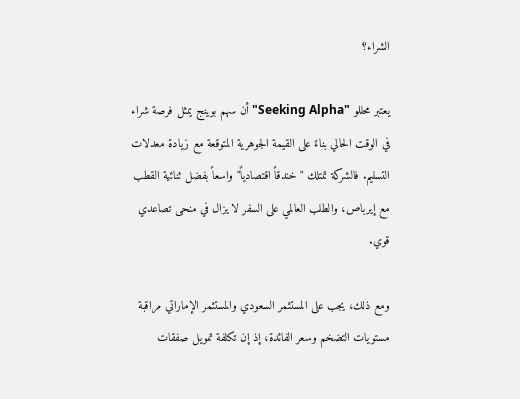الشراء؟

يعتبر محللو "Seeking Alpha" أن سهم بوينج يمثل فرصة شراء في الوقت الحالي بناءً على القيمة الجوهرية المتوقعة مع زيادة معدلات التسليم. فالشركة تمتلك "خندقاً اقتصادياً" واسعاً بفضل ثنائية القطب مع إيرباص، والطلب العالمي على السفر لا يزال في منحى تصاعدي قوي.

ومع ذلك، يجب على المستثمر السعودي والمستثمر الإماراتي مراقبة مستويات التضخم وسعر الفائدة، إذ إن تكلفة تمويل صفقات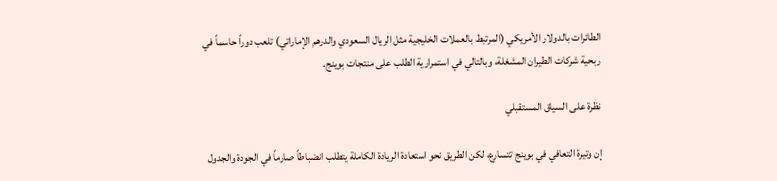الطائرات بالدولار الأمريكي (المرتبط بالعملات الخليجية مثل الريال السعودي والدرهم الإماراتي) تلعب دوراً حاسماً في ربحية شركات الطيران المشغلة، وبالتالي في استمرارية الطلب على منتجات بوينج.

نظرة على السياق المستقبلي

إن وتيرة التعافي في بوينج تتسارع، لكن الطريق نحو استعادة الريادة الكاملة يتطلب انضباطاً صارماً في الجودة والجدول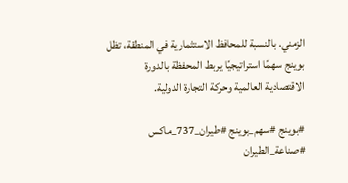الزمني. بالنسبة للمحافظ الاستثمارية في المنطقة، تظل بوينج سهمًا استراتيجيًا يربط المحفظة بالدورة الاقتصادية العالمية وحركة التجارة الدولية.

#بوينج #سهم_بوينج #طيران_737_ماكس #صناعة_الطيران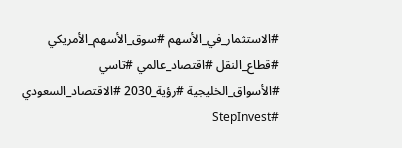#الاستثمار_في_الأسهم #سوق_الأسهم_الأمريكي #قطاع_النقل #اقتصاد_عالمي #تاسي #الأسواق_الخليجية #رؤية_2030 #الاقتصاد_السعودي #StepInvest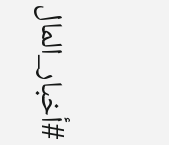#أخبار_المال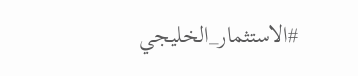#الاستثمار_الخليجي